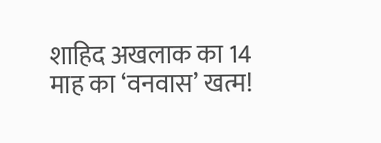शाहिद अखलाक का 14 माह का ‘वनवास’ खत्म!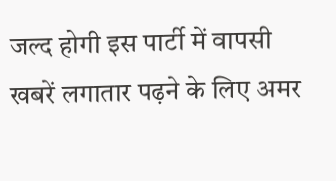जल्द होगी इस पार्टी में वापसी
खबरें लगातार पढ़ने के लिए अमर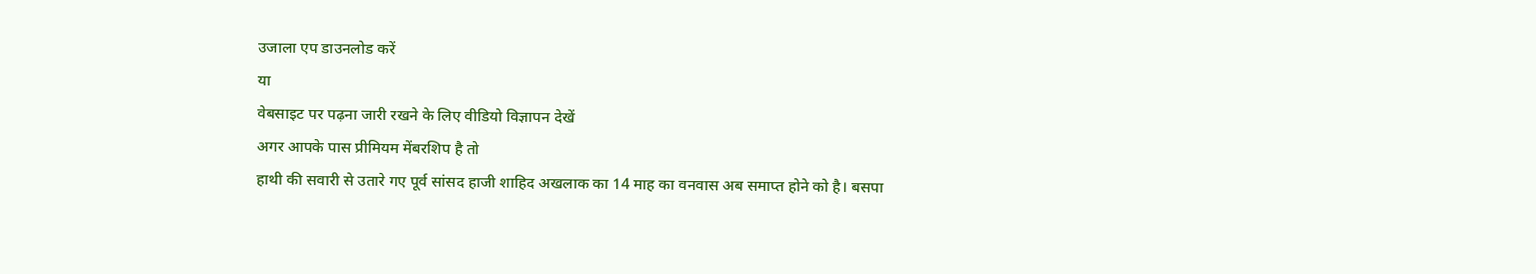उजाला एप डाउनलोड करें
या
वेबसाइट पर पढ़ना जारी रखने के लिए वीडियो विज्ञापन देखें
अगर आपके पास प्रीमियम मेंबरशिप है तो
हाथी की सवारी से उतारे गए पूर्व सांसद हाजी शाहिद अखलाक का 14 माह का वनवास अब समाप्त होने को है। बसपा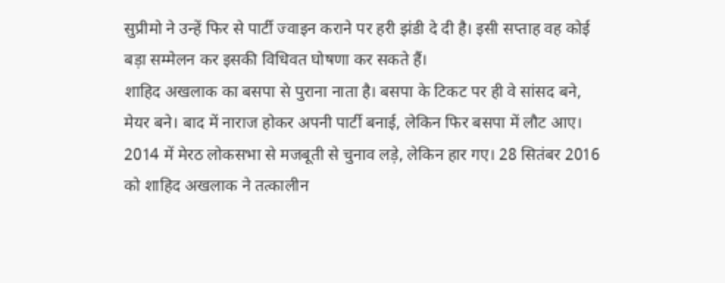सुप्रीमो ने उन्हें फिर से पार्टी ज्वाइन कराने पर हरी झंडी दे दी है। इसी सप्ताह वह कोई बड़ा सम्मेलन कर इसकी विधिवत घोषणा कर सकते हैं।
शाहिद अखलाक का बसपा से पुराना नाता है। बसपा के टिकट पर ही वे सांसद बने, मेयर बने। बाद में नाराज होकर अपनी पार्टी बनाई, लेकिन फिर बसपा में लौट आए। 2014 में मेरठ लोकसभा से मजबूती से चुनाव लड़े, लेकिन हार गए। 28 सितंबर 2016 को शाहिद अखलाक ने तत्कालीन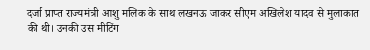दर्जा प्राप्त राज्यमंत्री आशु मलिक के साथ लखनऊ जाकर सीएम अखिलेश यादव से मुलाकात की थी। उनकी उस मीटिंग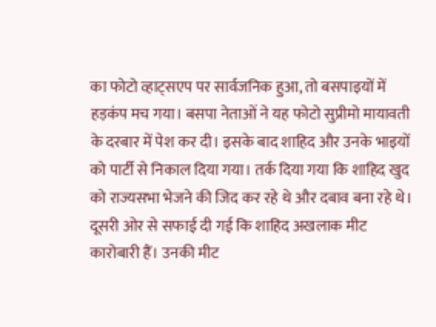का फोटो व्हाट्सएप पर सार्वजनिक हुआ, तो बसपाइयों में हड़कंप मच गया। बसपा नेताओं ने यह फोटो सुप्रीमो मायावती के दरबार में पेश कर दी। इसके बाद शाहिद और उनके भाइयों को पार्टी से निकाल दिया गया। तर्क दिया गया कि शाहिद खुद को राज्यसभा भेजने की जिद कर रहे थे और दबाव बना रहे थे। दूसरी ओर से सफाई दी गई कि शाहिद अखलाक मीट कारोबारी हैं। उनकी मीट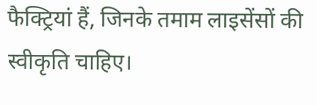फैक्ट्रियां हैं, जिनके तमाम लाइसेंसों की स्वीकृति चाहिए।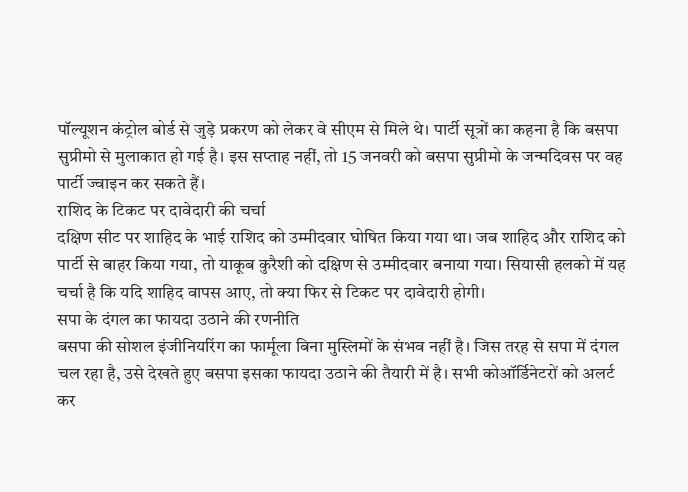पॉल्यूशन कंट्रोल बोर्ड से जुड़े प्रकरण को लेकर वे सीएम से मिले थे। पार्टी सूत्रों का कहना है कि बसपा सुप्रीमो से मुलाकात हो गई है। इस सप्ताह नहीं, तो 15 जनवरी को बसपा सुप्रीमो के जन्मदिवस पर वह पार्टी ज्वाइन कर सकते हैं।
राशिद के टिकट पर दावेदारी की चर्चा
दक्षिण सीट पर शाहिद के भाई राशिद को उम्मीदवार घोषित किया गया था। जब शाहिद और राशिद को पार्टी से बाहर किया गया, तो याकूब कुरैशी को दक्षिण से उम्मीदवार बनाया गया। सियासी हलको में यह चर्चा है कि यदि शाहिद वापस आए, तो क्या फिर से टिकट पर दावेदारी होगी।
सपा के दंगल का फायदा उठाने की रणनीति
बसपा की सोशल इंजीनियरिंग का फार्मूला बिना मुस्लिमों के संभव नहीं है। जिस तरह से सपा में दंगल चल रहा है, उसे देखते हुए बसपा इसका फायदा उठाने की तैयारी में है। सभी कोऑर्डिनेटरों को अलर्ट कर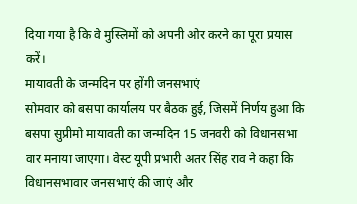दिया गया है कि वे मुस्लिमों को अपनी ओर करने का पूरा प्रयास करें।
मायावती के जन्मदिन पर होंगी जनसभाएं
सोमवार को बसपा कार्यालय पर बैठक हुई, जिसमें निर्णय हुआ कि बसपा सुप्रीमो मायावती का जन्मदिन 15 जनवरी को विधानसभा वार मनाया जाएगा। वेस्ट यूपी प्रभारी अतर सिंह राव ने कहा कि विधानसभावार जनसभाएं की जाएं और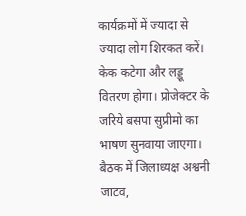कार्यक्रमों में ज्यादा से ज्यादा लोग शिरकत करें। केक कटेगा और लड्डू वितरण होगा। प्रोजेक्टर के जरिये बसपा सुप्रीमो का भाषण सुनवाया जाएगा। बैठक में जिलाध्यक्ष अश्वनी जाटव,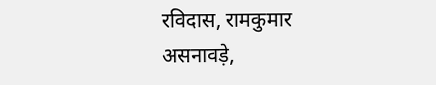रविदास, रामकुमार असनावड़े,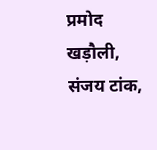प्रमोद खड़ौली, संजय टांक,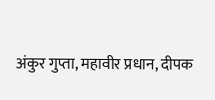अंकुर गुप्ता, महावीर प्रधान, दीपक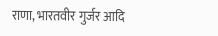राणा, भारतवीर गुर्जर आदि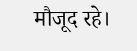मौजूद रहे।